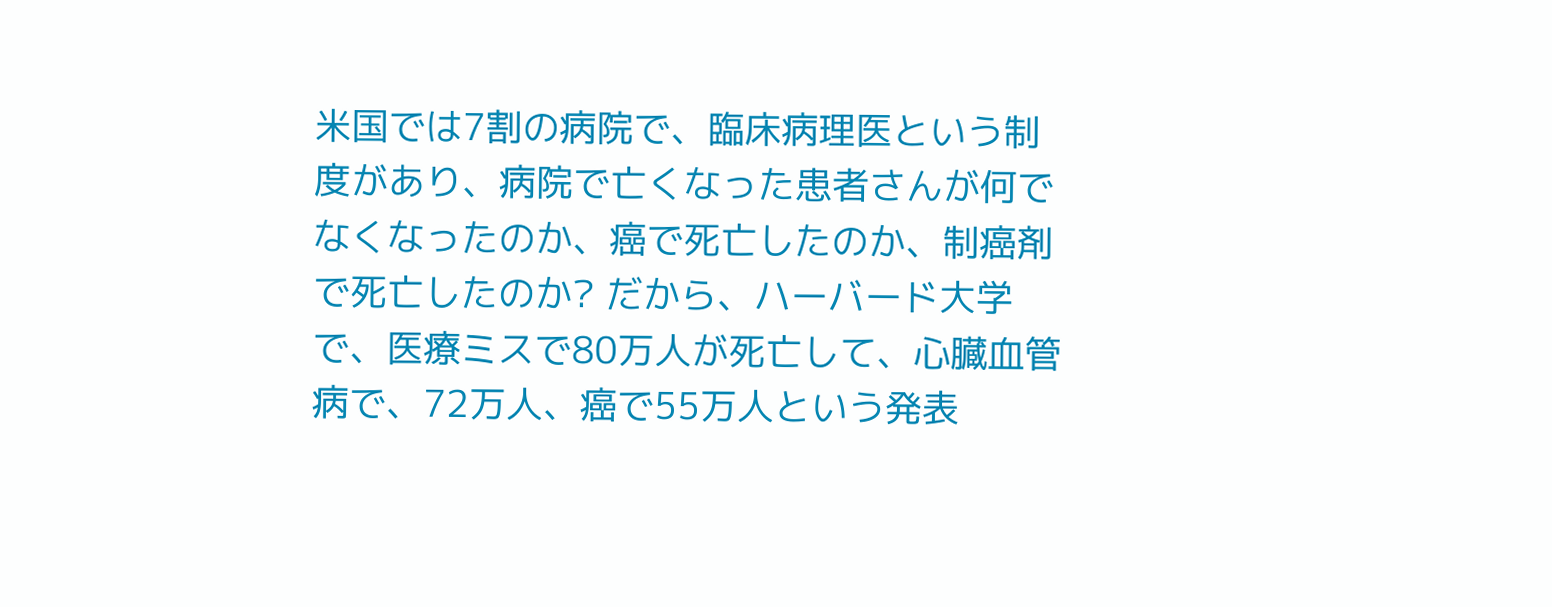米国では7割の病院で、臨床病理医という制度があり、病院で亡くなった患者さんが何でなくなったのか、癌で死亡したのか、制癌剤で死亡したのか? だから、ハーバード大学で、医療ミスで80万人が死亡して、心臓血管病で、72万人、癌で55万人という発表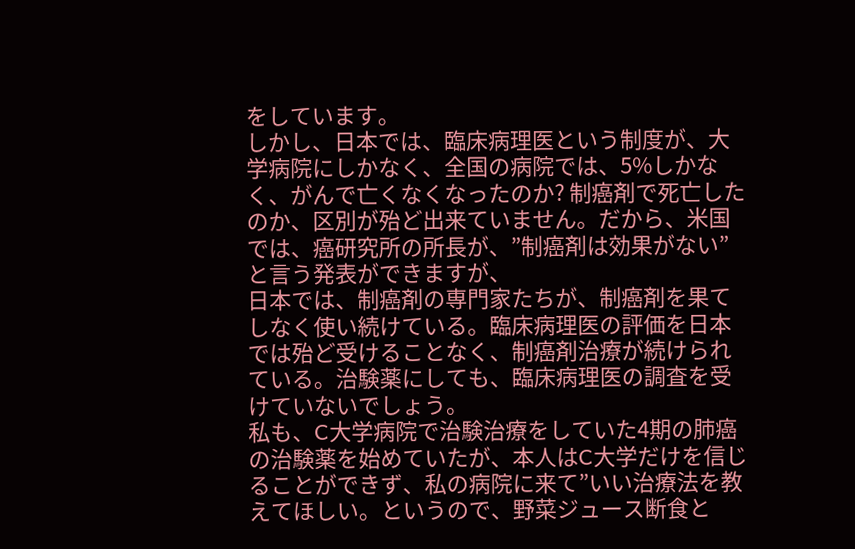をしています。
しかし、日本では、臨床病理医という制度が、大学病院にしかなく、全国の病院では、5%しかなく、がんで亡くなくなったのか? 制癌剤で死亡したのか、区別が殆ど出来ていません。だから、米国では、癌研究所の所長が、”制癌剤は効果がない”と言う発表ができますが、
日本では、制癌剤の専門家たちが、制癌剤を果てしなく使い続けている。臨床病理医の評価を日本では殆ど受けることなく、制癌剤治療が続けられている。治験薬にしても、臨床病理医の調査を受けていないでしょう。
私も、C大学病院で治験治療をしていた4期の肺癌の治験薬を始めていたが、本人はC大学だけを信じることができず、私の病院に来て”いい治療法を教えてほしい。というので、野菜ジュース断食と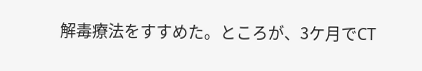解毒療法をすすめた。ところが、3ケ月でCT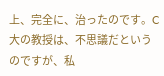上、完全に、治ったのです。C大の教授は、不思議だというのですが、私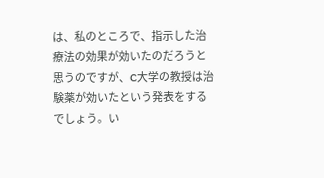は、私のところで、指示した治療法の効果が効いたのだろうと思うのですが、C大学の教授は治験薬が効いたという発表をするでしょう。い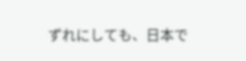ずれにしても、日本で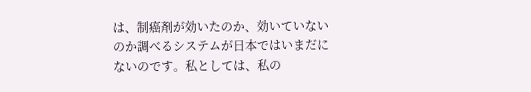は、制癌剤が効いたのか、効いていないのか調べるシステムが日本ではいまだにないのです。私としては、私の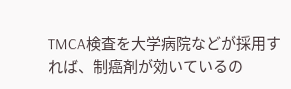TMCA検査を大学病院などが採用すれば、制癌剤が効いているの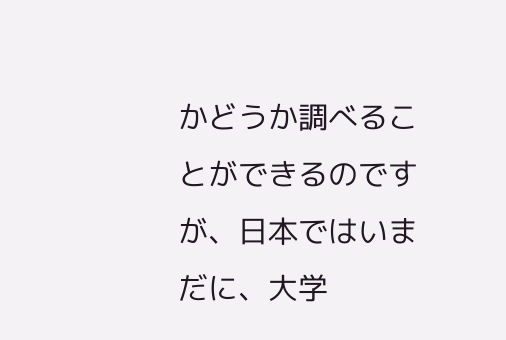かどうか調べることができるのですが、日本ではいまだに、大学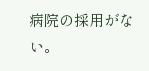病院の採用がない。